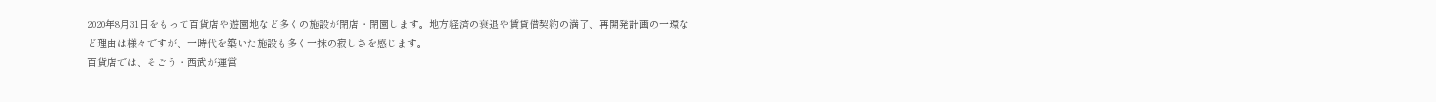2020年8月31日をもって百貨店や遊園地など多くの施設が閉店・閉園します。地方経済の衰退や賃貸借契約の満了、再開発計画の一環など理由は様々ですが、一時代を築いた施設も多く一抹の寂しさを感じます。
百貨店では、そごう・西武が運営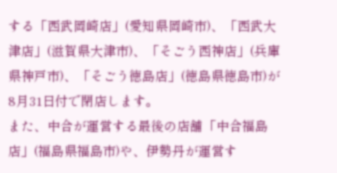する「西武岡崎店」(愛知県岡崎市)、「西武大津店」(滋賀県大津市)、「そごう西神店」(兵庫県神戸市)、「そごう徳島店」(徳島県徳島市)が8月31日付で閉店します。
また、中合が運営する最後の店舗「中合福島店」(福島県福島市)や、伊勢丹が運営す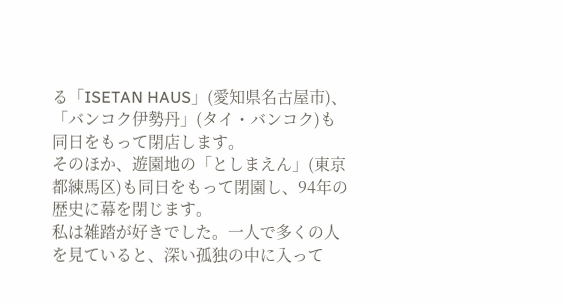る「ISETAN HAUS」(愛知県名古屋市)、「バンコク伊勢丹」(タイ・バンコク)も同日をもって閉店します。
そのほか、遊園地の「としまえん」(東京都練馬区)も同日をもって閉園し、94年の歴史に幕を閉じます。
私は雑踏が好きでした。一人で多くの人を見ていると、深い孤独の中に入って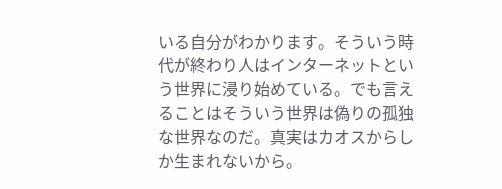いる自分がわかります。そういう時代が終わり人はインターネットという世界に浸り始めている。でも言えることはそういう世界は偽りの孤独な世界なのだ。真実はカオスからしか生まれないから。